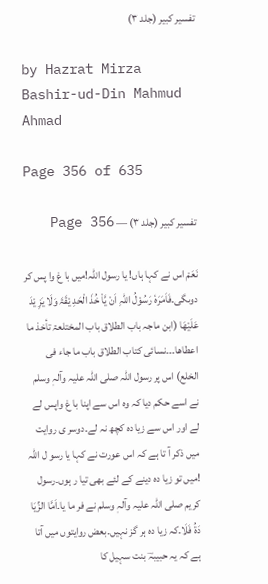تفسیر کبیر (جلد ۳)

by Hazrat Mirza Bashir-ud-Din Mahmud Ahmad

Page 356 of 635

تفسیر کبیر (جلد ۳) — Page 356

نَعَمْ اس نے کہا ہاں! یا رسول اللہ!میں با غ وا پس کر دوںگی۔فَاَمَرَہٗ رَسُوْلُ اللّٰہِ اَنْ یَّاْ خُذَ الْحَدِ یْقَۃَ وَلَا یَزِ یْدَ عَلَیْھَا (ابن ماجہ باب الطلاق باب المختلعۃ تأخذ ما اعطاھا۔۔۔نسائی کتاب الطلاق باب ما جاء فی الخلع) اس پر رسول اللہ صلی اللہ علیہ وآلہٖ وسلم نے اسے حکم دیا کہ وہ اس سے اپنا با غ واپس لے لے اور اس سے زیا دہ کچھ نہ لے۔دوسر ی روایت میں ذکر آ تا ہے کہ اس عورت نے کہا یا رسو ل اللہ !میں تو زیا دہ دینے کے لئے بھی تیا ر ہوں۔رسول کریم صلی اللہ علیہ وآلہٖ وسلم نے فر ما یا۔اَمَّا الزِّیَا دَۃُ فَلَا۔کہ زیا دہ ہر گز نہیں۔بعض روایتوں میں آتا ہے کہ یہ حبیبہؔ بنت سہیل کا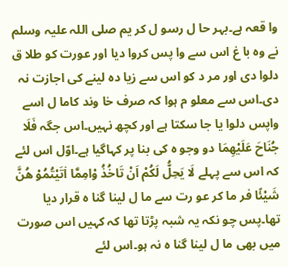وا قعہ ہے۔بہر حا ل رسو ل کر یم صلی اللہ علیہ وسلم نے وہ با غ اس سے وا پس کروا دیا اور عورت کو طلا ق دلوا دی اور مر د کو اس سے زیا دہ لینے کی اجازت نہ دی۔اس سے معلو م ہوا کہ صرف خا وند کاما ل اسے واپس دلوا یا جا سکتا ہے اور کچھ نہیں۔اس جگہ فَلَا جُنَاحَ عَلَیْھِمَا دو وجو ہ کی بنا پر کہاگیا ہے۔اوّل اس لئے کہ اس سے پہلے لَا یَحِلُّ لَکُمْ اَنْ تَاخُذُ وْامِمَّا اٰتَیْتُمُوْ ھُنَّ شَیْئًا فر ما کر عو رت سے ما ل لینا گنا ہ قرار دیا تھا۔پس چو نکہ یہ شبہ پڑتا تھا کہ کہیں اس صورت میں بھی ما ل لینا گنا ہ نہ ہو۔اس لئے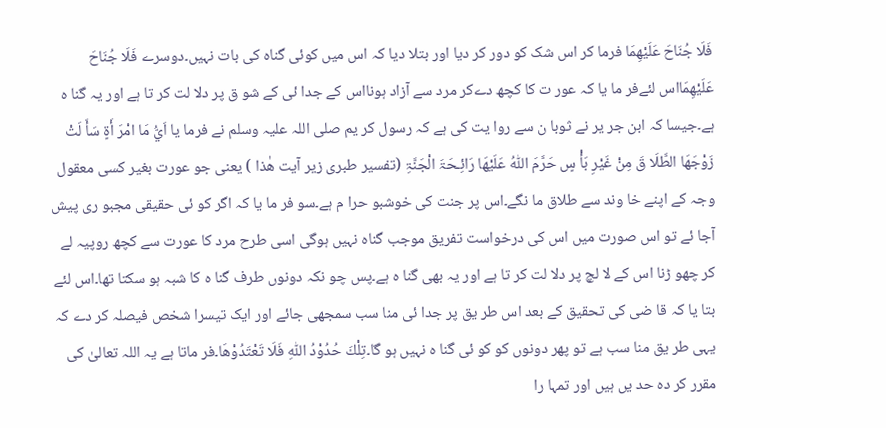فَلَا جُنَاحَ عَلَیْھِمَا فرما کر اس شک کو دور کر دیا اور بتلا دیا کہ اس میں کوئی گناہ کی بات نہیں۔دوسرے فَلَا جُنَاحَ عَلَیْھِمَااس لئےفر ما یا کہ عور ت کا کچھ دےکر مرد سے آزاد ہونااس کے جدا ئی کے شو ق پر دلا لت کر تا ہے اور یہ گنا ہ ہے۔جیسا کہ ابن جر یر نے ثوبا ن سے روا یت کی ہے کہ رسول کر یم صلی اللہ علیہ وسلم نے فرما یا اَيُّ مَا امْرَ أَۃٍ سَأَ لَتْ زَوْجَھَا الطَّلَا قَ مِنْ غَیْرِ بَأْ سٍ حَرَّمَ اللّٰہُ عَلَیْھَا رَائِـحَۃَ الْجَنَّۃِ (تفسیر طبری زیر آیت ھٰذا ) یعنی جو عورت بغیر کسی معقول وجہ کے اپنے خا وند سے طلاق ما نگے۔اس پر جنت کی خوشبو حرا م ہے۔سو فر ما یا کہ اگر کو ئی حقیقی مجبو ری پیش آجا ئے تو اس صورت میں اس کی درخواست تفریق موجب گناہ نہیں ہوگی اسی طرح مرد کا عورت سے کچھ روپیہ لے کر چھو ڑنا اس کے لا لچ پر دلا لت کر تا ہے اور یہ بھی گنا ہ ہے۔پس چو نکہ دونوں طرف گنا ہ کا شبہ ہو سکتا تھا۔اس لئے بتا یا کہ قا ضی کی تحقیق کے بعد اس طر یق پر جدا ئی منا سب سمجھی جائے اور ایک تیسرا شخص فیصلہ کر دے کہ یہی طر یق منا سب ہے تو پھر دونوں کو کو ئی گنا ہ نہیں ہو گا۔تِلْكَ حُدُوْدُ اللّٰهِ فَلَا تَعْتَدُوْهَا۔فر ماتا ہے یہ اللہ تعالیٰ کی مقرر کر دہ حد یں ہیں اور تمہا را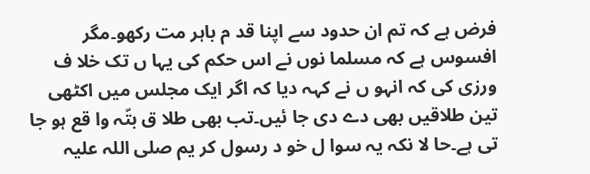فرض ہے کہ تم ان حدود سے اپنا قد م باہر مت رکھو۔مگر افسوس ہے کہ مسلما نوں نے اس حکم کی یہا ں تک خلا ف ورزی کی کہ انہو ں نے کہہ دیا کہ اگر ایک مجلس میں اکٹھی تین طلاقیں بھی دے دی جا ئیں۔تب بھی طلا ق بتّہ وا قع ہو جا تی ہے۔حا لا نکہ یہ سوا ل خو د رسول کر یم صلی اللہ علیہ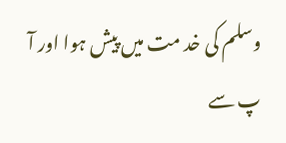وسلم کی خد مت میں پیش ہوا اور آ پ سے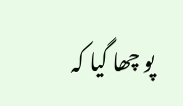پو چھا گیا کہ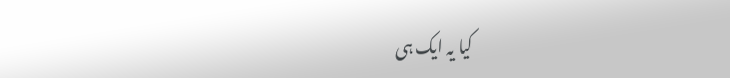کیا یہ ایک ہی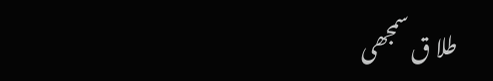طلا ق سمجھی